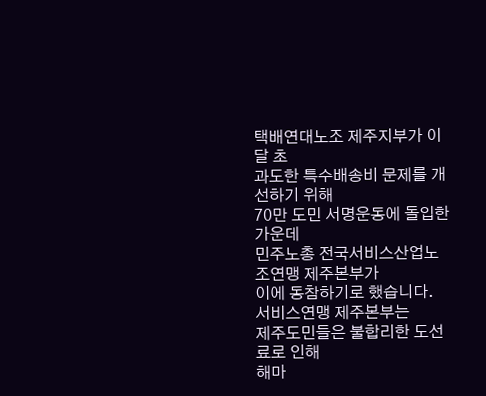택배연대노조 제주지부가 이달 초
과도한 특수배송비 문제를 개선하기 위해
70만 도민 서명운동에 돌입한 가운데
민주노총 전국서비스산업노조연맹 제주본부가
이에 동참하기로 했습니다.
서비스연맹 제주본부는
제주도민들은 불합리한 도선료로 인해
해마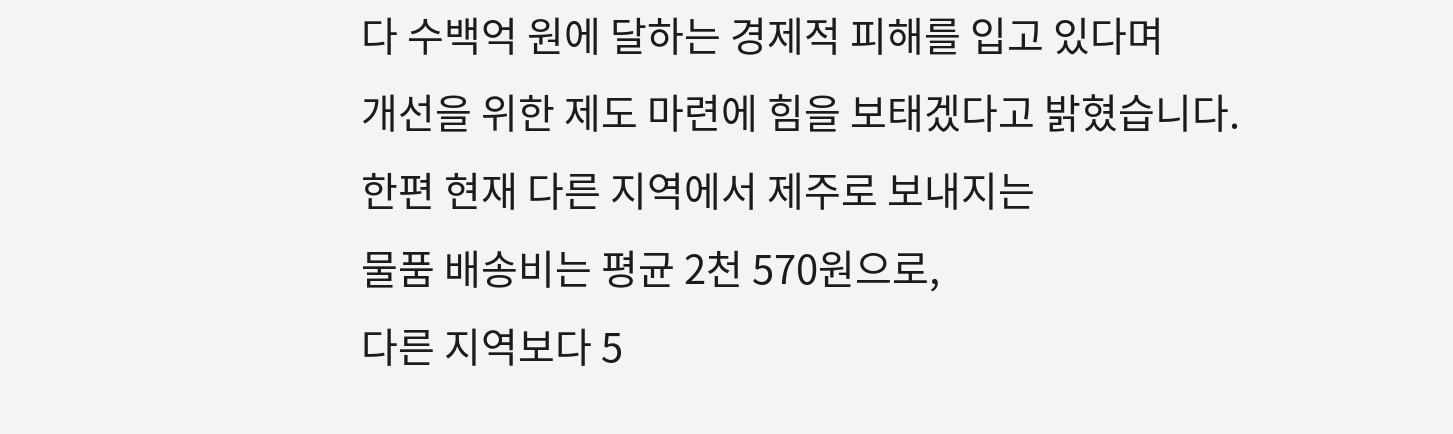다 수백억 원에 달하는 경제적 피해를 입고 있다며
개선을 위한 제도 마련에 힘을 보태겠다고 밝혔습니다.
한편 현재 다른 지역에서 제주로 보내지는
물품 배송비는 평균 2천 570원으로,
다른 지역보다 5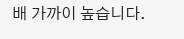배 가까이 높습니다.